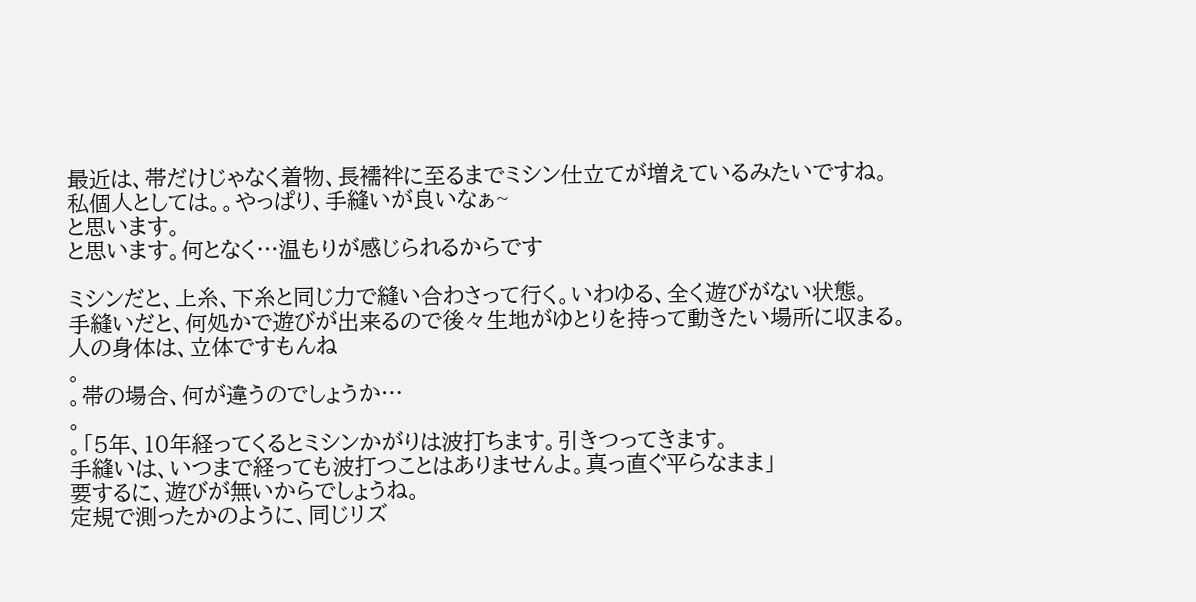最近は、帯だけじゃなく着物、長襦袢に至るまでミシン仕立てが増えているみたいですね。
私個人としては。。やっぱり、手縫いが良いなぁ~
と思います。
と思います。何となく…温もりが感じられるからです

ミシンだと、上糸、下糸と同じ力で縫い合わさって行く。いわゆる、全く遊びがない状態。
手縫いだと、何処かで遊びが出来るので後々生地がゆとりを持って動きたい場所に収まる。
人の身体は、立体ですもんね
。
。帯の場合、何が違うのでしょうか…
。
。「5年、10年経ってくるとミシンかがりは波打ちます。引きつってきます。
手縫いは、いつまで経っても波打つことはありませんよ。真っ直ぐ平らなまま」
要するに、遊びが無いからでしょうね。
定規で測ったかのように、同じリズ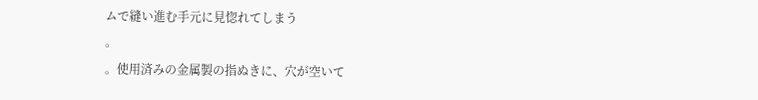ムで縫い進む手元に見惚れてしまう
。
。使用済みの金属製の指ぬきに、穴が空いて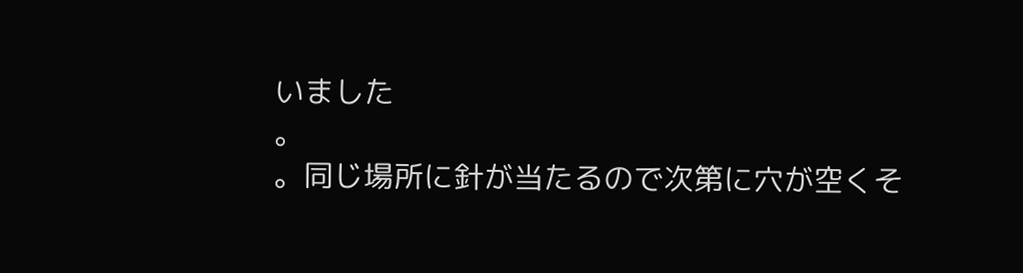いました
。
。同じ場所に針が当たるので次第に穴が空くそ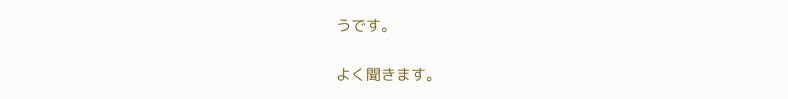うです。

よく聞きます。